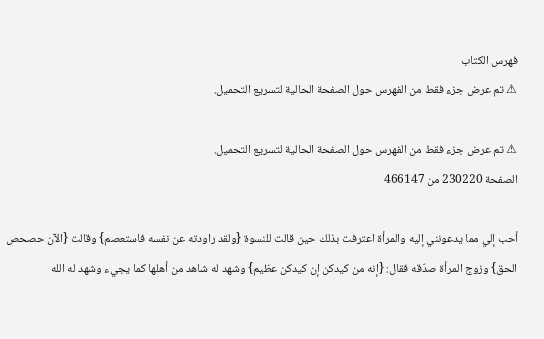فهرس الكتاب
⚠ تم عرض جزء فقط من الفهرس حول الصفحة الحالية لتسريع التحميل.

⚠ تم عرض جزء فقط من الفهرس حول الصفحة الحالية لتسريع التحميل.
الصفحة 230220 من 466147

أحب إلي مما يدعونني إليه والمرأة اعترفت بذلك حين قالت للنسوة {ولقد راودته عن نفسه فاستعصم} وقالت {الآن حصحص الحق} وزوج المرأة صدّقه فقال: {إنه من كيدكن إن كيدكن عظيم} وشهد له شاهد من أهلها كما يجيء وشهد له الله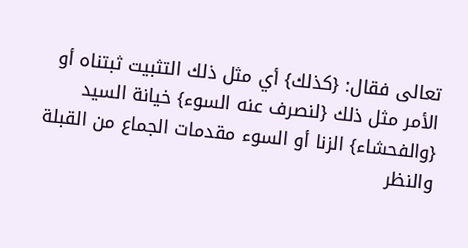تعالى فقال: {كذلك} أي مثل ذلك التثبيت ثبتناه أو الأمر مثل ذلك {لنصرف عنه السوء} خيانة السيد {والفحشاء} الزنا أو السوء مقدمات الجماع من القبلة والنظر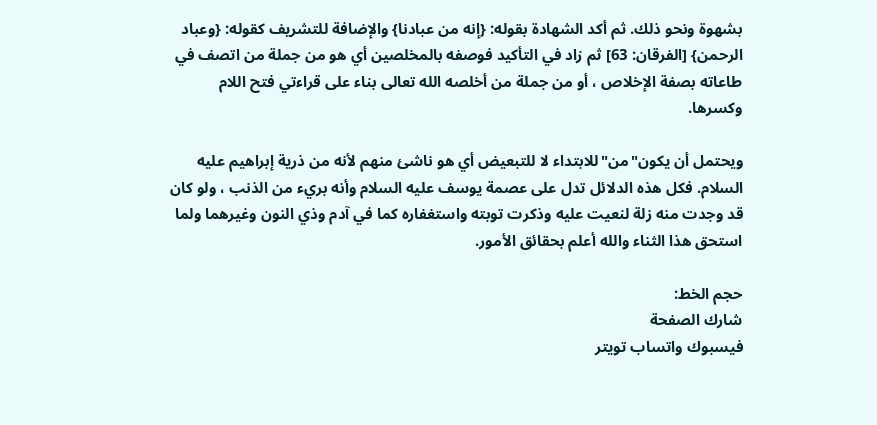بشهوة ونحو ذلك. ثم أكد الشهادة بقوله: {إنه من عبادنا} والإضافة للتشريف كقوله: {وعباد الرحمن} [الفرقان: 63] ثم زاد في التأكيد فوصفه بالمخلصين أي هو من جملة من اتصف في طاعاته بصفة الإخلاص ، أو من جملة من أخلصه الله تعالى بناء على قراءتي فتح اللام وكسرها.

ويحتمل أن يكون"من"للابتداء لا للتبعيض أي هو ناشئ منهم لأنه من ذرية إبراهيم عليه السلام. فكل هذه الدلائل تدل على عصمة يوسف عليه السلام وأنه بريء من الذنب ، ولو كان قد وجدت منه زلة لنعيت عليه وذكرت توبته واستغفاره كما في آدم وذي النون وغيرهما ولما استحق هذا الثناء والله أعلم بحقائق الأمور.

حجم الخط:
شارك الصفحة
فيسبوك واتساب تويتر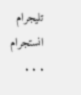تليجرام انستجرام
. . .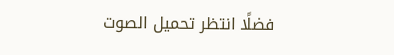فضلًا انتظر تحميل الصوت